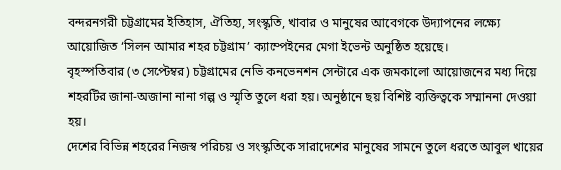বন্দরনগরী চট্টগ্রামের ইতিহাস, ঐতিহ্য, সংস্কৃতি, খাবার ও মানুষের আবেগকে উদ্যাপনের লক্ষ্যে আয়োজিত ‘সিলন আমার শহর চট্টগ্রাম’ ক্যাম্পেইনের মেগা ইভেন্ট অনুষ্ঠিত হয়েছে।
বৃহস্পতিবার (৩ সেপ্টেম্বর) চট্টগ্রামের নেভি কনভেনশন সেন্টারে এক জমকালো আয়োজনের মধ্য দিয়ে শহরটির জানা-অজানা নানা গল্প ও স্মৃতি তুলে ধরা হয়। অনুষ্ঠানে ছয় বিশিষ্ট ব্যক্তিত্বকে সম্মাননা দেওয়া হয়।
দেশের বিভিন্ন শহরের নিজস্ব পরিচয় ও সংস্কৃতিকে সারাদেশের মানুষের সামনে তুলে ধরতে আবুল খায়ের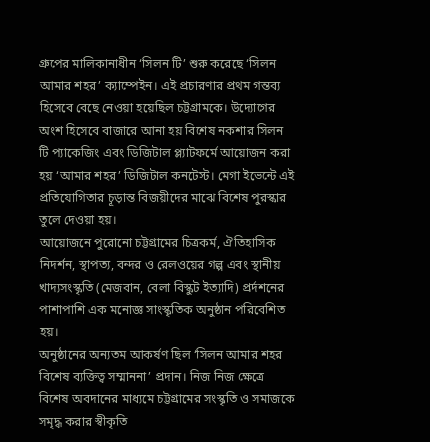গ্রুপের মালিকানাধীন ‘সিলন টি’ শুরু করেছে ‘সিলন আমার শহর’ ক্যাম্পেইন। এই প্রচারণার প্রথম গন্তব্য হিসেবে বেছে নেওয়া হয়েছিল চট্টগ্রামকে। উদ্যোগের অংশ হিসেবে বাজারে আনা হয় বিশেষ নকশার সিলন টি প্যাকেজিং এবং ডিজিটাল প্ল্যাটফর্মে আয়োজন করা হয় ‘আমার শহর’ ডিজিটাল কনটেস্ট। মেগা ইভেন্টে এই প্রতিযোগিতার চূড়ান্ত বিজয়ীদের মাঝে বিশেষ পুরস্কার তুলে দেওয়া হয়।
আয়োজনে পুরোনো চট্টগ্রামের চিত্রকর্ম, ঐতিহাসিক নিদর্শন, স্থাপত্য, বন্দর ও রেলওয়ের গল্প এবং স্থানীয় খাদ্যসংস্কৃতি (মেজবান, বেলা বিস্কুট ইত্যাদি) প্রর্দশনের পাশাপাশি এক মনোজ্ঞ সাংস্কৃতিক অনুষ্ঠান পরিবেশিত হয়।
অনুষ্ঠানের অন্যতম আকর্ষণ ছিল ‘সিলন আমার শহর বিশেষ ব্যক্তিত্ব সম্মাননা’ প্রদান। নিজ নিজ ক্ষেত্রে বিশেষ অবদানের মাধ্যমে চট্টগ্রামের সংস্কৃতি ও সমাজকে সমৃদ্ধ করার স্বীকৃতি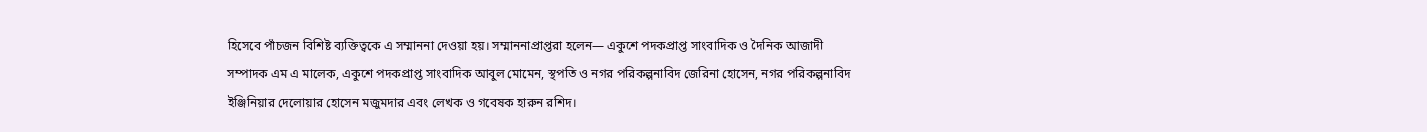হিসেবে পাঁচজন বিশিষ্ট ব্যক্তিত্বকে এ সম্মাননা দেওয়া হয়। সম্মাননাপ্রাপ্তরা হলেন— একুশে পদকপ্রাপ্ত সাংবাদিক ও দৈনিক আজাদী সম্পাদক এম এ মালেক, একুশে পদকপ্রাপ্ত সাংবাদিক আবুল মোমেন, স্থপতি ও নগর পরিকল্পনাবিদ জেরিনা হোসেন, নগর পরিকল্পনাবিদ ইঞ্জিনিয়ার দেলোয়ার হোসেন মজুমদার এবং লেখক ও গবেষক হারুন রশিদ।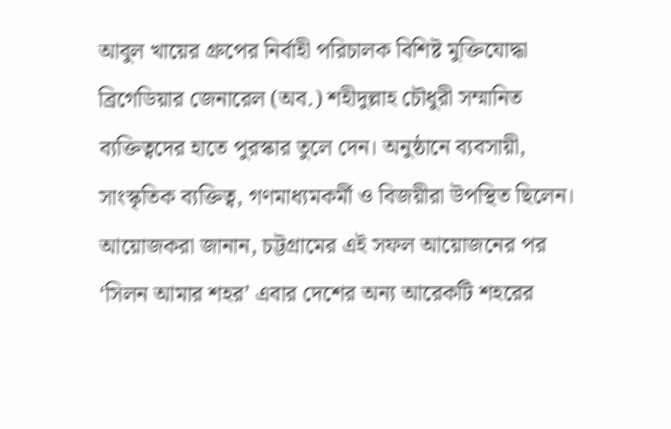আবুল খায়ের গ্রুপের নির্বাহী পরিচালক বিশিষ্ট মুক্তিযোদ্ধা ব্রিগেডিয়ার জেনারেল (অব.) শহীদুল্লাহ চৌধুরী সম্মানিত ব্যক্তিত্বদের হাতে পুরস্কার তুলে দেন। অনুষ্ঠানে ব্যবসায়ী, সাংস্কৃতিক ব্যক্তিত্ব, গণমাধ্যমকর্মী ও বিজয়ীরা উপস্থিত ছিলেন। আয়োজকরা জানান, চট্টগ্রামের এই সফল আয়োজনের পর ‘সিলন আমার শহর’ এবার দেশের অন্য আরেকটি শহরের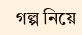গল্প নিয়ে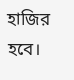হাজির হবে।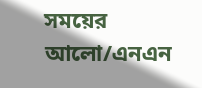সময়ের আলো/এনএন